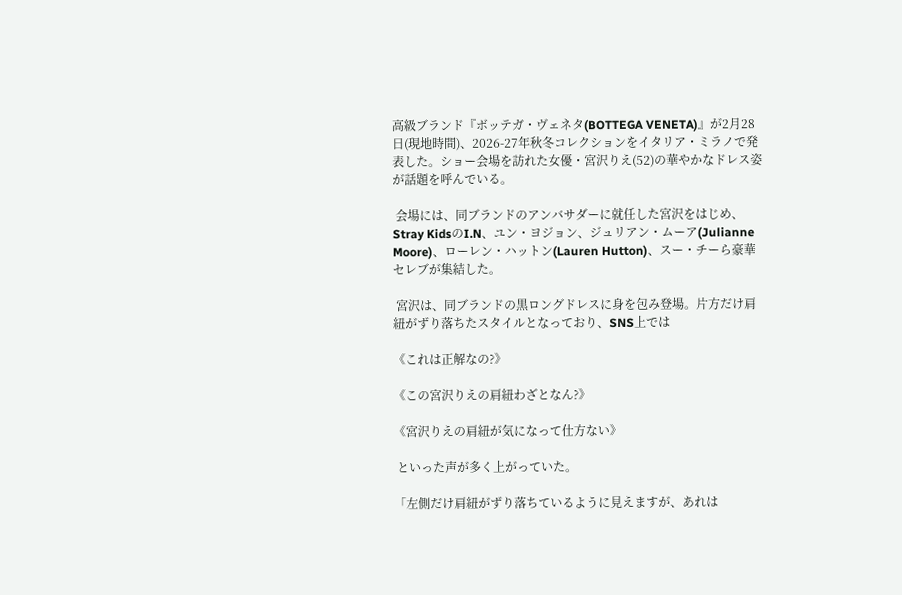高級ブランド『ボッテガ・ヴェネタ(BOTTEGA VENETA)』が2月28日(現地時間)、2026-27年秋冬コレクションをイタリア・ミラノで発表した。ショー会場を訪れた女優・宮沢りえ(52)の華やかなドレス姿が話題を呼んでいる。

 会場には、同ブランドのアンバサダーに就任した宮沢をはじめ、Stray KidsのI.N、ユン・ヨジョン、ジュリアン・ムーア(Julianne Moore)、ローレン・ハットン(Lauren Hutton)、スー・チーら豪華セレブが集結した。

 宮沢は、同ブランドの黒ロングドレスに身を包み登場。片方だけ肩紐がずり落ちたスタイルとなっており、SNS上では

《これは正解なの?》

《この宮沢りえの肩紐わざとなん?》

《宮沢りえの肩紐が気になって仕方ない》

 といった声が多く上がっていた。

「左側だけ肩紐がずり落ちているように見えますが、あれは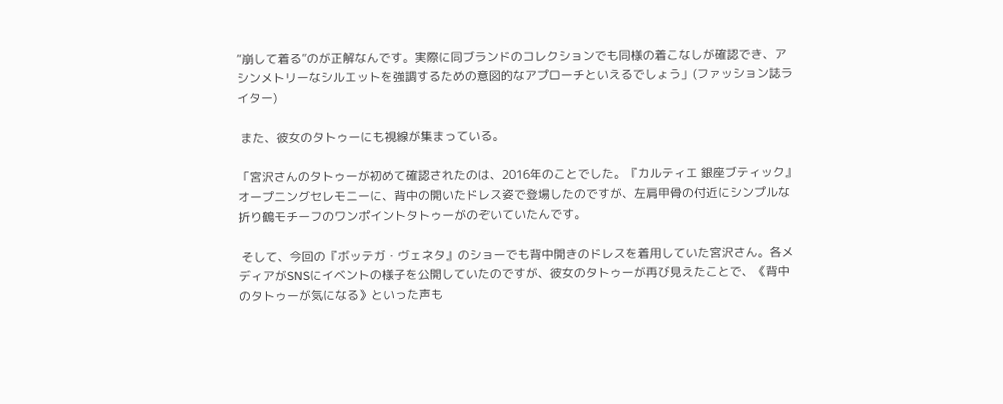“崩して着る”のが正解なんです。実際に同ブランドのコレクションでも同様の着こなしが確認でき、アシンメトリーなシルエットを強調するための意図的なアプローチといえるでしょう」(ファッション誌ライター)

 また、彼女のタトゥーにも視線が集まっている。

「宮沢さんのタトゥーが初めて確認されたのは、2016年のことでした。『カルティエ 銀座ブティック』オープニングセレモニーに、背中の開いたドレス姿で登場したのですが、左肩甲骨の付近にシンプルな折り鶴モチーフのワンポイントタトゥーがのぞいていたんです。

 そして、今回の『ボッテガ・ヴェネタ』のショーでも背中開きのドレスを着用していた宮沢さん。各メディアがSNSにイベントの様子を公開していたのですが、彼女のタトゥーが再び見えたことで、《背中のタトゥーが気になる》といった声も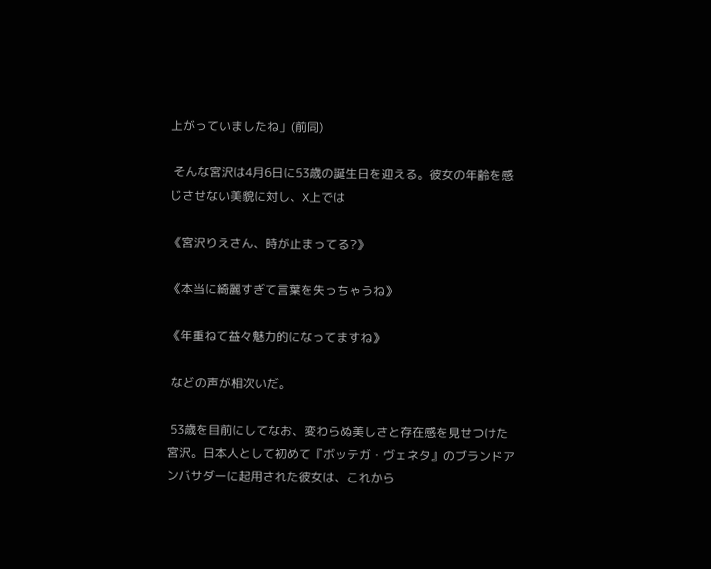上がっていましたね」(前同)

 そんな宮沢は4月6日に53歳の誕生日を迎える。彼女の年齢を感じさせない美貌に対し、X上では

《宮沢りえさん、時が止まってる?》

《本当に綺麗すぎて言葉を失っちゃうね》

《年重ねて益々魅力的になってますね》

 などの声が相次いだ。

 53歳を目前にしてなお、変わらぬ美しさと存在感を見せつけた宮沢。日本人として初めて『ボッテガ・ヴェネタ』のブランドアンバサダーに起用された彼女は、これから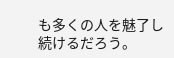も多くの人を魅了し続けるだろう。